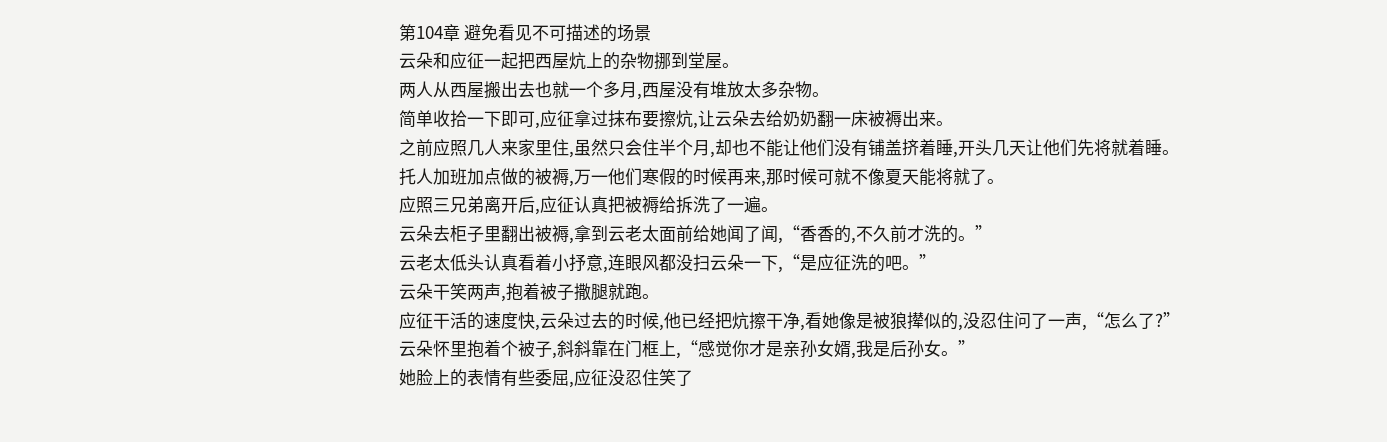第104章 避免看见不可描述的场景
云朵和应征一起把西屋炕上的杂物挪到堂屋。
两人从西屋搬出去也就一个多月,西屋没有堆放太多杂物。
简单收拾一下即可,应征拿过抹布要擦炕,让云朵去给奶奶翻一床被褥出来。
之前应照几人来家里住,虽然只会住半个月,却也不能让他们没有铺盖挤着睡,开头几天让他们先将就着睡。
托人加班加点做的被褥,万一他们寒假的时候再来,那时候可就不像夏天能将就了。
应照三兄弟离开后,应征认真把被褥给拆洗了一遍。
云朵去柜子里翻出被褥,拿到云老太面前给她闻了闻,“香香的,不久前才洗的。”
云老太低头认真看着小抒意,连眼风都没扫云朵一下,“是应征洗的吧。”
云朵干笑两声,抱着被子撒腿就跑。
应征干活的速度快,云朵过去的时候,他已经把炕擦干净,看她像是被狼撵似的,没忍住问了一声,“怎么了?”
云朵怀里抱着个被子,斜斜靠在门框上,“感觉你才是亲孙女婿,我是后孙女。”
她脸上的表情有些委屈,应征没忍住笑了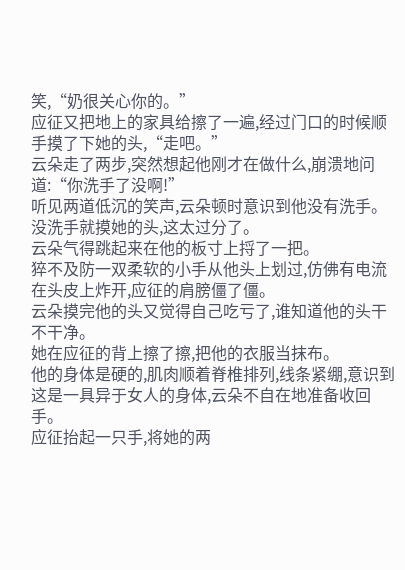笑,“奶很关心你的。”
应征又把地上的家具给擦了一遍,经过门口的时候顺手摸了下她的头,“走吧。”
云朵走了两步,突然想起他刚才在做什么,崩溃地问道:“你洗手了没啊!”
听见两道低沉的笑声,云朵顿时意识到他没有洗手。
没洗手就摸她的头,这太过分了。
云朵气得跳起来在他的板寸上捋了一把。
猝不及防一双柔软的小手从他头上划过,仿佛有电流在头皮上炸开,应征的肩膀僵了僵。
云朵摸完他的头又觉得自己吃亏了,谁知道他的头干不干净。
她在应征的背上擦了擦,把他的衣服当抹布。
他的身体是硬的,肌肉顺着脊椎排列,线条紧绷,意识到这是一具异于女人的身体,云朵不自在地准备收回手。
应征抬起一只手,将她的两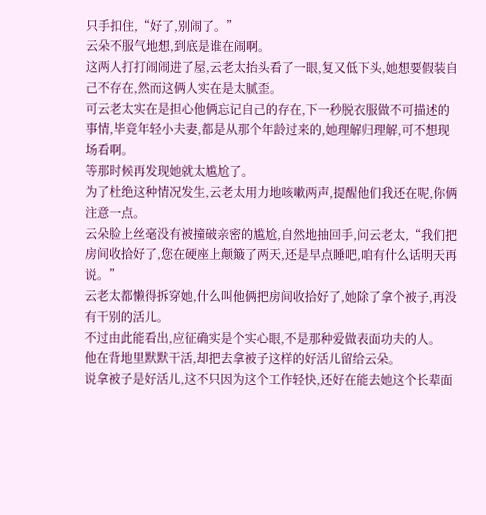只手扣住,“好了,别闹了。”
云朵不服气地想,到底是谁在闹啊。
这两人打打闹闹进了屋,云老太抬头看了一眼,复又低下头,她想要假装自己不存在,然而这俩人实在是太腻歪。
可云老太实在是担心他俩忘记自己的存在,下一秒脱衣服做不可描述的事情,毕竟年轻小夫妻,都是从那个年龄过来的,她理解归理解,可不想现场看啊。
等那时候再发现她就太尴尬了。
为了杜绝这种情况发生,云老太用力地咳嗽两声,提醒他们我还在呢,你俩注意一点。
云朵脸上丝毫没有被撞破亲密的尴尬,自然地抽回手,问云老太,“我们把房间收拾好了,您在硬座上颠簸了两天,还是早点睡吧,咱有什么话明天再说。”
云老太都懒得拆穿她,什么叫他俩把房间收拾好了,她除了拿个被子,再没有干别的活儿。
不过由此能看出,应征确实是个实心眼,不是那种爱做表面功夫的人。
他在背地里默默干活,却把去拿被子这样的好活儿留给云朵。
说拿被子是好活儿,这不只因为这个工作轻快,还好在能去她这个长辈面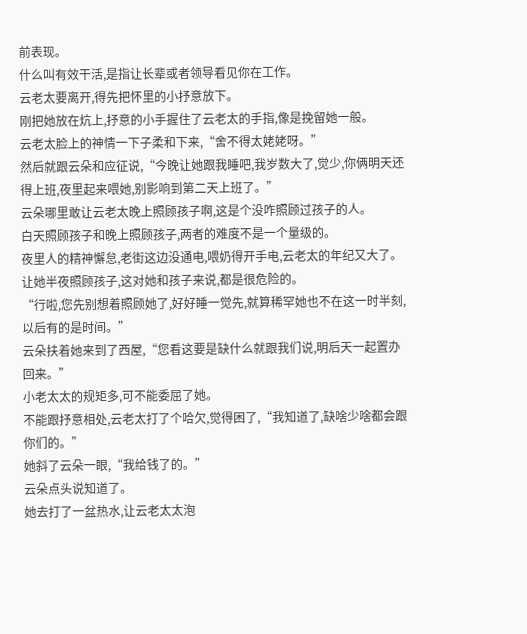前表现。
什么叫有效干活,是指让长辈或者领导看见你在工作。
云老太要离开,得先把怀里的小抒意放下。
刚把她放在炕上,抒意的小手握住了云老太的手指,像是挽留她一般。
云老太脸上的神情一下子柔和下来,“舍不得太姥姥呀。”
然后就跟云朵和应征说,“今晚让她跟我睡吧,我岁数大了,觉少,你俩明天还得上班,夜里起来喂她,别影响到第二天上班了。”
云朵哪里敢让云老太晚上照顾孩子啊,这是个没咋照顾过孩子的人。
白天照顾孩子和晚上照顾孩子,两者的难度不是一个量级的。
夜里人的精神懈怠,老街这边没通电,喂奶得开手电,云老太的年纪又大了。
让她半夜照顾孩子,这对她和孩子来说,都是很危险的。
“行啦,您先别想着照顾她了,好好睡一觉先,就算稀罕她也不在这一时半刻,以后有的是时间。”
云朵扶着她来到了西屋,“您看这要是缺什么就跟我们说,明后天一起置办回来。”
小老太太的规矩多,可不能委屈了她。
不能跟抒意相处,云老太打了个哈欠,觉得困了,“我知道了,缺啥少啥都会跟你们的。”
她斜了云朵一眼,“我给钱了的。”
云朵点头说知道了。
她去打了一盆热水,让云老太太泡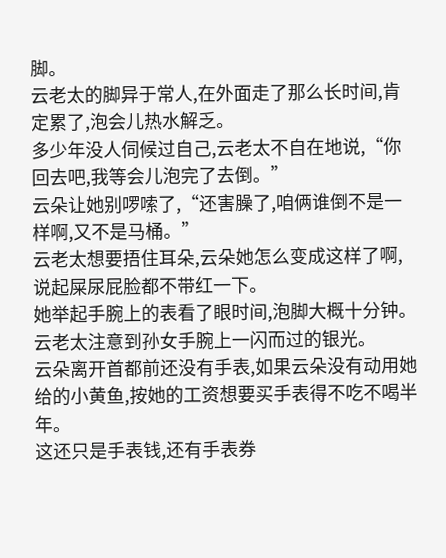脚。
云老太的脚异于常人,在外面走了那么长时间,肯定累了,泡会儿热水解乏。
多少年没人伺候过自己,云老太不自在地说,“你回去吧,我等会儿泡完了去倒。”
云朵让她别啰嗦了,“还害臊了,咱俩谁倒不是一样啊,又不是马桶。”
云老太想要捂住耳朵,云朵她怎么变成这样了啊,说起屎尿屁脸都不带红一下。
她举起手腕上的表看了眼时间,泡脚大概十分钟。
云老太注意到孙女手腕上一闪而过的银光。
云朵离开首都前还没有手表,如果云朵没有动用她给的小黄鱼,按她的工资想要买手表得不吃不喝半年。
这还只是手表钱,还有手表券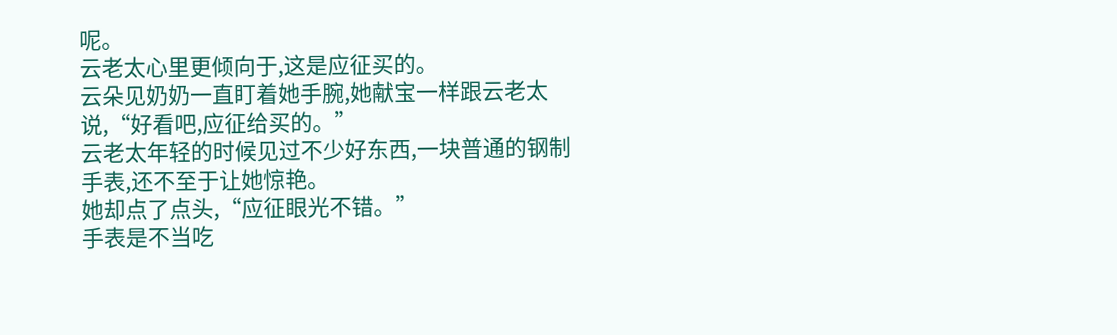呢。
云老太心里更倾向于,这是应征买的。
云朵见奶奶一直盯着她手腕,她献宝一样跟云老太说,“好看吧,应征给买的。”
云老太年轻的时候见过不少好东西,一块普通的钢制手表,还不至于让她惊艳。
她却点了点头,“应征眼光不错。”
手表是不当吃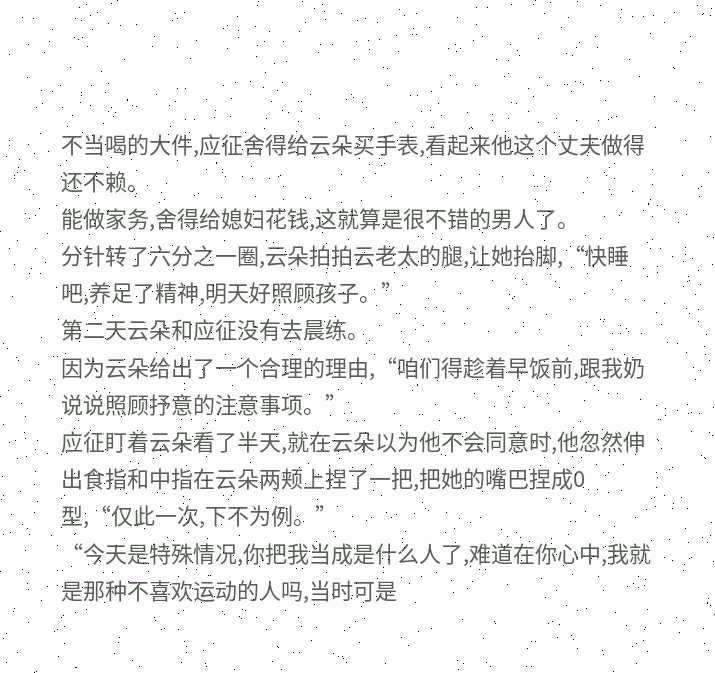不当喝的大件,应征舍得给云朵买手表,看起来他这个丈夫做得还不赖。
能做家务,舍得给媳妇花钱,这就算是很不错的男人了。
分针转了六分之一圈,云朵拍拍云老太的腿,让她抬脚,“快睡吧,养足了精神,明天好照顾孩子。”
第二天云朵和应征没有去晨练。
因为云朵给出了一个合理的理由,“咱们得趁着早饭前,跟我奶说说照顾抒意的注意事项。”
应征盯着云朵看了半天,就在云朵以为他不会同意时,他忽然伸出食指和中指在云朵两颊上捏了一把,把她的嘴巴捏成0型,“仅此一次,下不为例。”
“今天是特殊情况,你把我当成是什么人了,难道在你心中,我就是那种不喜欢运动的人吗,当时可是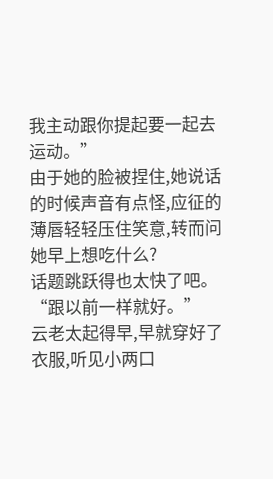我主动跟你提起要一起去运动。”
由于她的脸被捏住,她说话的时候声音有点怪,应征的薄唇轻轻压住笑意,转而问她早上想吃什么?
话题跳跃得也太快了吧。
“跟以前一样就好。”
云老太起得早,早就穿好了衣服,听见小两口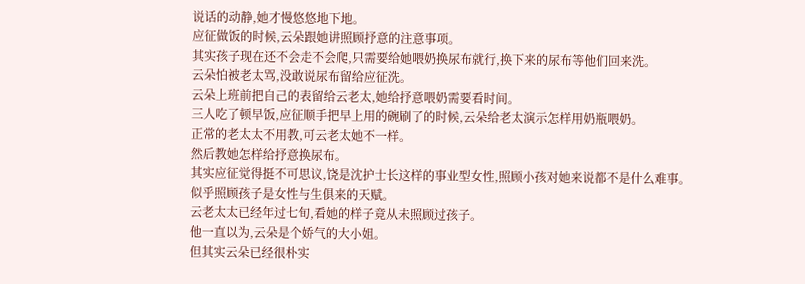说话的动静,她才慢悠悠地下地。
应征做饭的时候,云朵跟她讲照顾抒意的注意事项。
其实孩子现在还不会走不会爬,只需要给她喂奶换尿布就行,换下来的尿布等他们回来洗。
云朵怕被老太骂,没敢说尿布留给应征洗。
云朵上班前把自己的表留给云老太,她给抒意喂奶需要看时间。
三人吃了顿早饭,应征顺手把早上用的碗刷了的时候,云朵给老太演示怎样用奶瓶喂奶。
正常的老太太不用教,可云老太她不一样。
然后教她怎样给抒意换尿布。
其实应征觉得挺不可思议,饶是沈护士长这样的事业型女性,照顾小孩对她来说都不是什么难事。
似乎照顾孩子是女性与生俱来的天赋。
云老太太已经年过七旬,看她的样子竟从未照顾过孩子。
他一直以为,云朵是个娇气的大小姐。
但其实云朵已经很朴实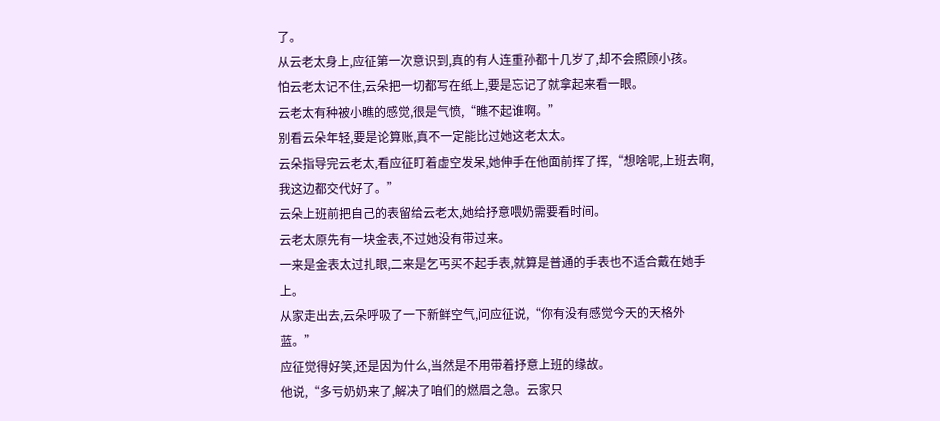了。
从云老太身上,应征第一次意识到,真的有人连重孙都十几岁了,却不会照顾小孩。
怕云老太记不住,云朵把一切都写在纸上,要是忘记了就拿起来看一眼。
云老太有种被小瞧的感觉,很是气愤,“瞧不起谁啊。”
别看云朵年轻,要是论算账,真不一定能比过她这老太太。
云朵指导完云老太,看应征盯着虚空发呆,她伸手在他面前挥了挥,“想啥呢,上班去啊,我这边都交代好了。”
云朵上班前把自己的表留给云老太,她给抒意喂奶需要看时间。
云老太原先有一块金表,不过她没有带过来。
一来是金表太过扎眼,二来是乞丐买不起手表,就算是普通的手表也不适合戴在她手上。
从家走出去,云朵呼吸了一下新鲜空气,问应征说,“你有没有感觉今天的天格外蓝。”
应征觉得好笑,还是因为什么,当然是不用带着抒意上班的缘故。
他说,“多亏奶奶来了,解决了咱们的燃眉之急。云家只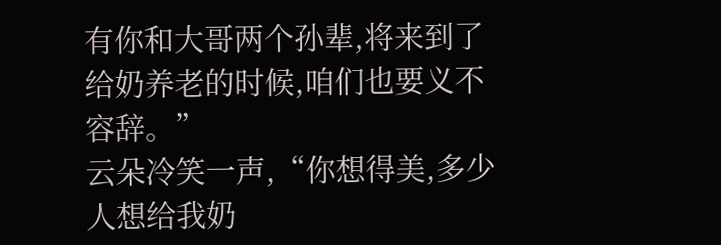有你和大哥两个孙辈,将来到了给奶养老的时候,咱们也要义不容辞。”
云朵冷笑一声,“你想得美,多少人想给我奶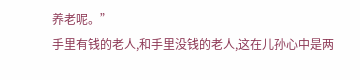养老呢。”
手里有钱的老人,和手里没钱的老人,这在儿孙心中是两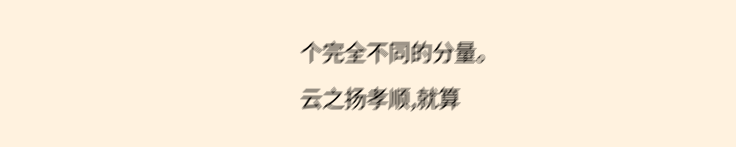个完全不同的分量。
云之扬孝顺,就算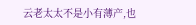云老太太不是小有薄产,也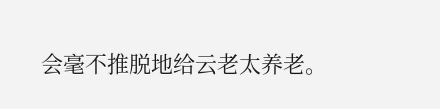会毫不推脱地给云老太养老。